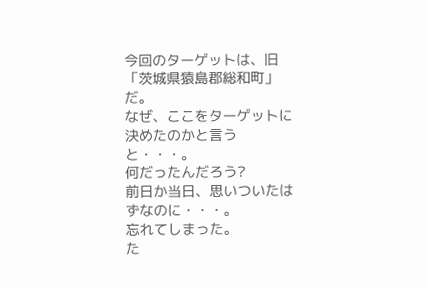今回のターゲットは、旧「茨城県猿島郡総和町」だ。
なぜ、ここをターゲットに決めたのかと言うと・・・。
何だったんだろう?
前日か当日、思いついたはずなのに・・・。
忘れてしまった。
た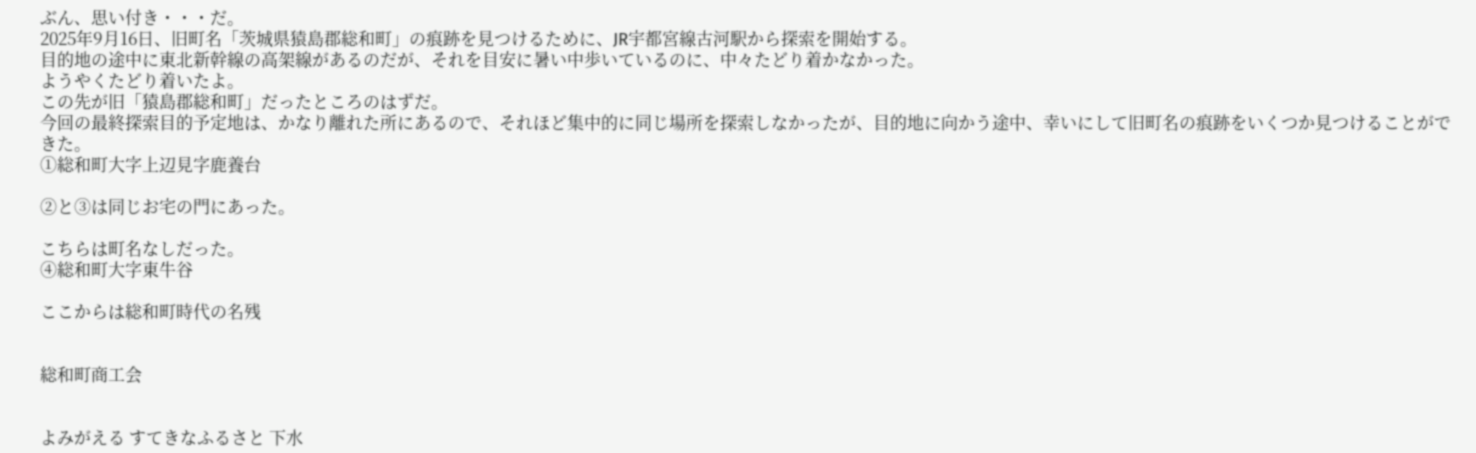ぶん、思い付き・・・だ。
2025年9月16日、旧町名「茨城県猿島郡総和町」の痕跡を見つけるために、JR宇都宮線古河駅から探索を開始する。
目的地の途中に東北新幹線の高架線があるのだが、それを目安に暑い中歩いているのに、中々たどり着かなかった。
ようやくたどり着いたよ。
この先が旧「猿島郡総和町」だったところのはずだ。
今回の最終探索目的予定地は、かなり離れた所にあるので、それほど集中的に同じ場所を探索しなかったが、目的地に向かう途中、幸いにして旧町名の痕跡をいくつか見つけることができた。
①総和町大字上辺見字鹿養台

②と③は同じお宅の門にあった。

こちらは町名なしだった。
④総和町大字東牛谷

ここからは総和町時代の名残


総和町商工会


よみがえる すてきなふるさと 下水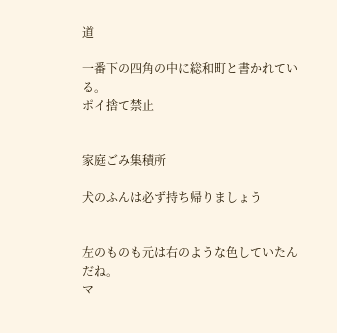道

一番下の四角の中に総和町と書かれている。
ポイ捨て禁止


家庭ごみ集積所

犬のふんは必ず持ち帰りましょう


左のものも元は右のような色していたんだね。
マ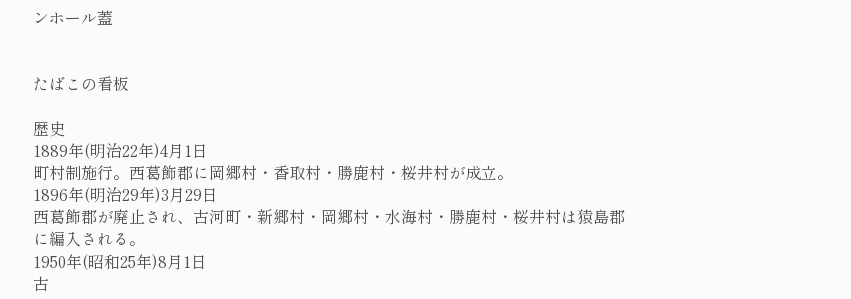ンホール蓋


たばこの看板

歴史
1889年(明治22年)4月1日
町村制施行。西葛飾郡に岡郷村・香取村・勝鹿村・桜井村が成立。
1896年(明治29年)3月29日
西葛飾郡が廃止され、古河町・新郷村・岡郷村・水海村・勝鹿村・桜井村は猿島郡に編入される。
1950年(昭和25年)8月1日
古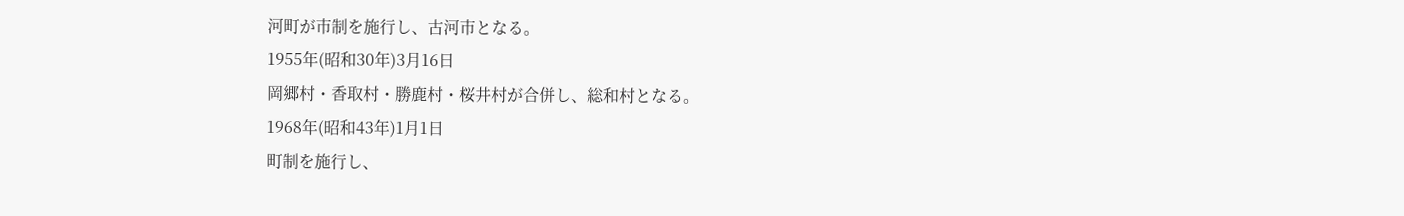河町が市制を施行し、古河市となる。
1955年(昭和30年)3月16日
岡郷村・香取村・勝鹿村・桜井村が合併し、総和村となる。
1968年(昭和43年)1月1日
町制を施行し、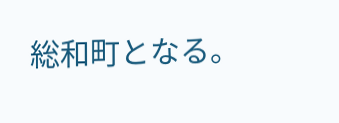総和町となる。